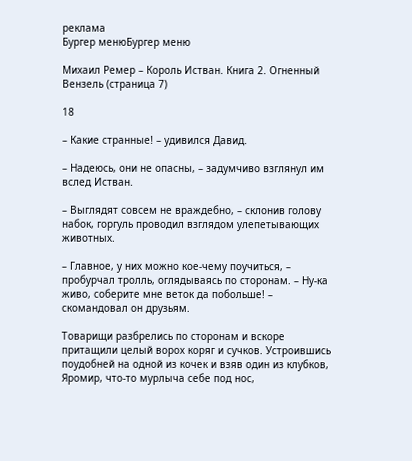реклама
Бургер менюБургер меню

Михаил Ремер – Король Истван. Книга 2. Огненный Вензель (страница 7)

18

– Какие странные! – удивился Давид.

– Надеюсь, они не опасны, – задумчиво взглянул им вслед Истван.

– Выглядят совсем не враждебно, – склонив голову набок, горгуль проводил взглядом улепетывающих животных.

– Главное, у них можно кое-чему поучиться, – пробурчал тролль, оглядываясь по сторонам. – Ну-ка живо, соберите мне веток да побольше! – скомандовал он друзьям.

Товарищи разбрелись по сторонам и вскоре притащили целый ворох коряг и сучков. Устроившись поудобней на одной из кочек и взяв один из клубков, Яромир, что-то мурлыча себе под нос,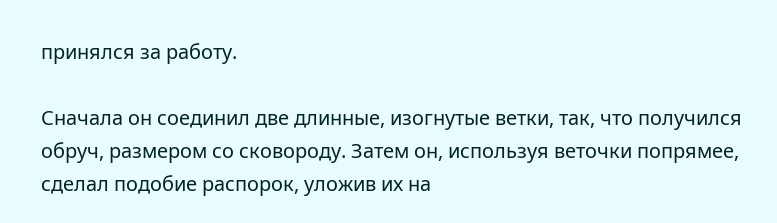принялся за работу.

Сначала он соединил две длинные, изогнутые ветки, так, что получился обруч, размером со сковороду. Затем он, используя веточки попрямее, сделал подобие распорок, уложив их на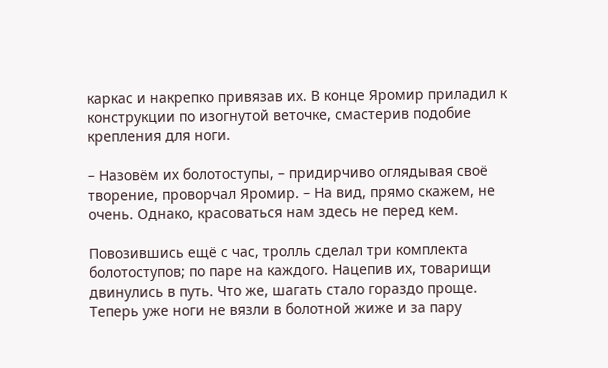каркас и накрепко привязав их. В конце Яромир приладил к конструкции по изогнутой веточке, смастерив подобие крепления для ноги.

– Назовём их болотоступы, – придирчиво оглядывая своё творение, проворчал Яромир. – На вид, прямо скажем, не очень. Однако, красоваться нам здесь не перед кем.

Повозившись ещё с час, тролль сделал три комплекта болотоступов; по паре на каждого. Нацепив их, товарищи двинулись в путь. Что же, шагать стало гораздо проще. Теперь уже ноги не вязли в болотной жиже и за пару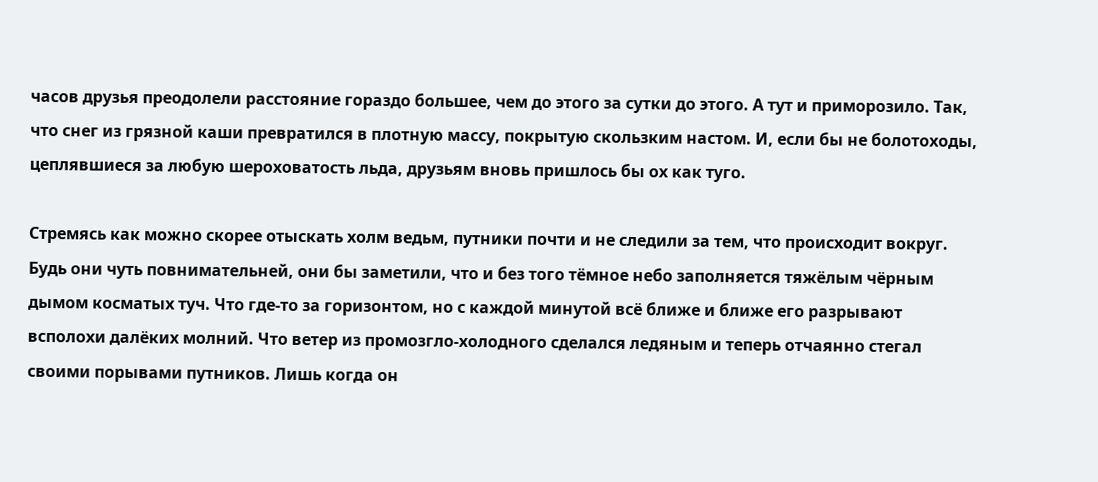часов друзья преодолели расстояние гораздо большее, чем до этого за сутки до этого. А тут и приморозило. Так, что снег из грязной каши превратился в плотную массу, покрытую скользким настом. И, если бы не болотоходы, цеплявшиеся за любую шероховатость льда, друзьям вновь пришлось бы ох как туго.

Стремясь как можно скорее отыскать холм ведьм, путники почти и не следили за тем, что происходит вокруг. Будь они чуть повнимательней, они бы заметили, что и без того тёмное небо заполняется тяжёлым чёрным дымом косматых туч. Что где-то за горизонтом, но с каждой минутой всё ближе и ближе его разрывают всполохи далёких молний. Что ветер из промозгло-холодного сделался ледяным и теперь отчаянно стегал своими порывами путников. Лишь когда он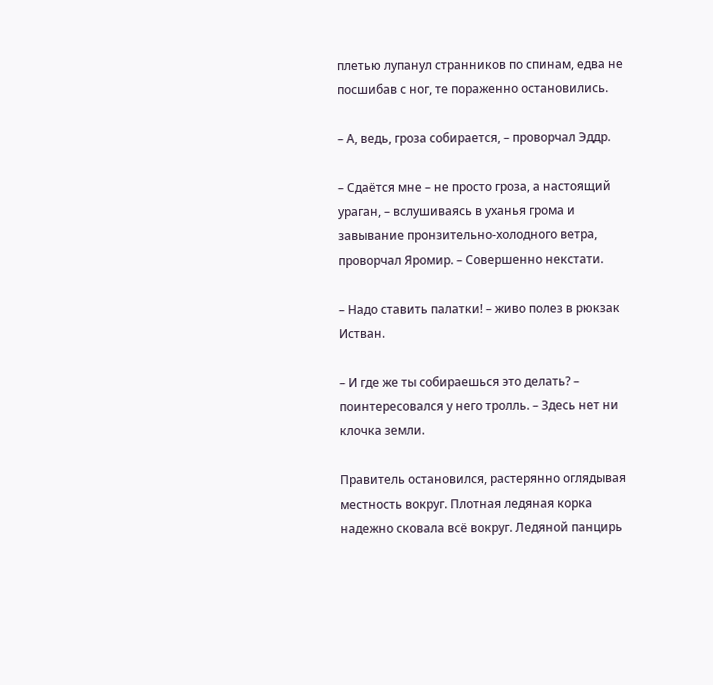плетью лупанул странников по спинам, едва не посшибав с ног, те пораженно остановились.

– А, ведь, гроза собирается, – проворчал Эддр.

– Сдаётся мне – не просто гроза, а настоящий ураган, – вслушиваясь в уханья грома и завывание пронзительно-холодного ветра, проворчал Яромир. – Совершенно некстати.

– Надо ставить палатки! – живо полез в рюкзак Истван.

– И где же ты собираешься это делать? – поинтересовался у него тролль. – Здесь нет ни клочка земли.

Правитель остановился, растерянно оглядывая местность вокруг. Плотная ледяная корка надежно сковала всё вокруг. Ледяной панцирь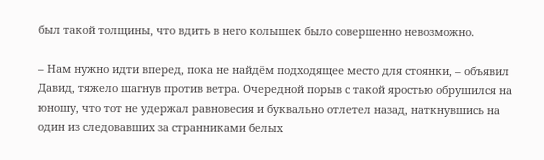был такой толщины, что вдить в него колышек было совершенно невозможно.

– Нам нужно идти вперед, пока не найдём подходящее место для стоянки, – объявил Давид, тяжело шагнув против ветра. Очередной порыв с такой яростью обрушился на юношу, что тот не удержал равновесия и буквально отлетел назад, наткнувшись на один из следовавших за странниками белых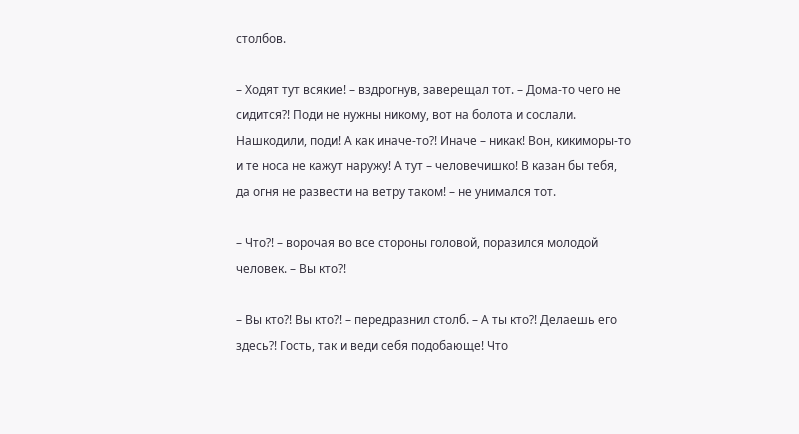столбов.

– Ходят тут всякие! – вздрогнув, заверещал тот. – Дома-то чего не сидится?! Поди не нужны никому, вот на болота и сослали. Нашкодили, поди! А как иначе-то?! Иначе – никак! Вон, кикиморы-то и те носа не кажут наружу! А тут – человечишко! В казан бы тебя, да огня не развести на ветру таком! – не унимался тот.

– Что?! – ворочая во все стороны головой, поразился молодой человек. – Вы кто?!

– Вы кто?! Вы кто?! – передразнил столб. – А ты кто?! Делаешь его здесь?! Гость, так и веди себя подобающе! Что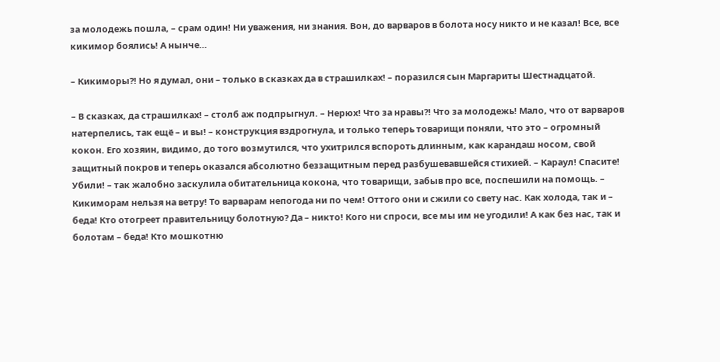за молодежь пошла, – срам один! Ни уважения, ни знания. Вон, до варваров в болота носу никто и не казал! Все, все кикимор боялись! А нынче…

– Кикиморы?! Но я думал, они – только в сказках да в страшилках! – поразился сын Маргариты Шестнадцатой.

– В сказках, да страшилках! – столб аж подпрыгнул. – Нерюх! Что за нравы?! Что за молодежь! Мало, что от варваров натерпелись, так ещё – и вы! – конструкция вздрогнула, и только теперь товарищи поняли, что это – огромный кокон. Его хозяин, видимо, до того возмутился, что ухитрился вспороть длинным, как карандаш носом, свой защитный покров и теперь оказался абсолютно беззащитным перед разбушевавшейся стихией. – Караул! Спасите! Убили! – так жалобно заскулила обитательница кокона, что товарищи, забыв про все, поспешили на помощь. – Кикиморам нельзя на ветру! То варварам непогода ни по чем! Оттого они и сжили со свету нас. Как холода, так и – беда! Кто отогреет правительницу болотную? Да – никто! Кого ни спроси, все мы им не угодили! А как без нас, так и болотам – беда! Кто мошкотню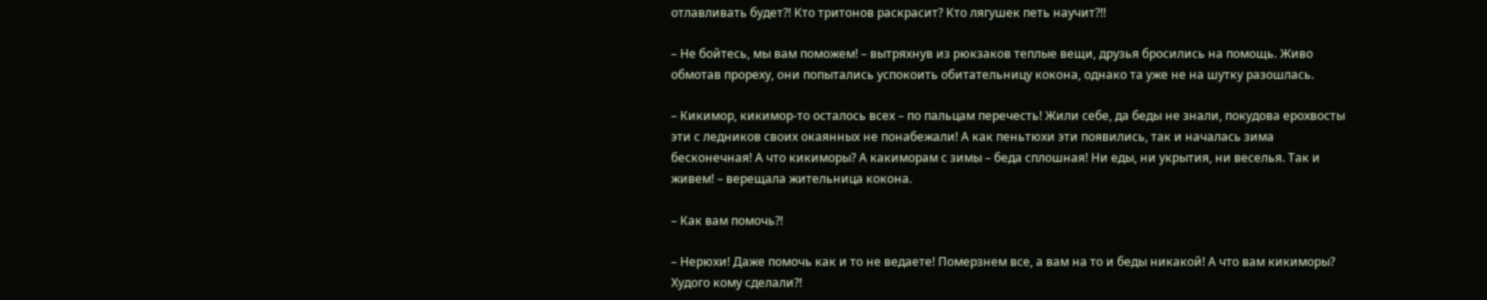отлавливать будет?! Кто тритонов раскрасит? Кто лягушек петь научит?!!

– Не бойтесь, мы вам поможем! – вытряхнув из рюкзаков теплые вещи, друзья бросились на помощь. Живо обмотав прореху, они попытались успокоить обитательницу кокона, однако та уже не на шутку разошлась.

– Кикимор, кикимор-то осталось всех – по пальцам перечесть! Жили себе, да беды не знали, покудова ерохвосты эти с ледников своих окаянных не понабежали! А как пеньтюхи эти появились, так и началась зима бесконечная! А что кикиморы? А какиморам с зимы – беда сплошная! Ни еды, ни укрытия, ни веселья. Так и живем! – верещала жительница кокона.

– Как вам помочь?!

– Нерюхи! Даже помочь как и то не ведаете! Померзнем все, а вам на то и беды никакой! А что вам кикиморы? Худого кому сделали?!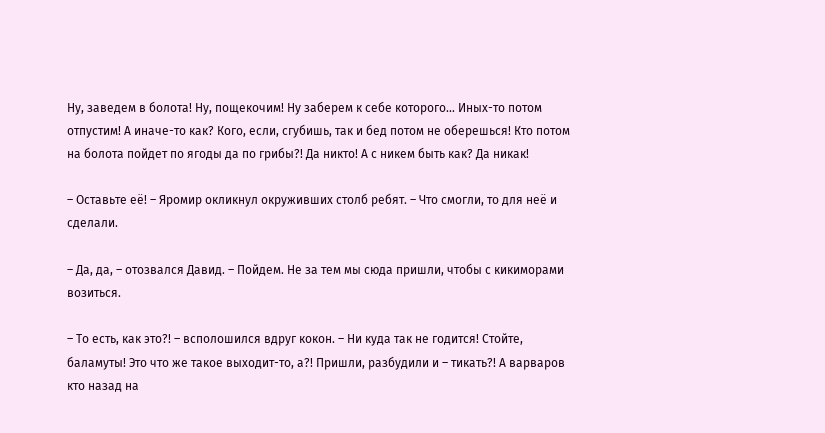Ну, заведем в болота! Ну, пощекочим! Ну заберем к себе которого… Иных-то потом отпустим! А иначе-то как? Кого, если, сгубишь, так и бед потом не оберешься! Кто потом на болота пойдет по ягоды да по грибы?! Да никто! А с никем быть как? Да никак!

– Оставьте её! – Яромир окликнул окруживших столб ребят. – Что смогли, то для неё и сделали.

– Да, да, – отозвался Давид. – Пойдем. Не за тем мы сюда пришли, чтобы с кикиморами возиться.

– То есть, как это?! – всполошился вдруг кокон. – Ни куда так не годится! Стойте, баламуты! Это что же такое выходит-то, а?! Пришли, разбудили и – тикать?! А варваров кто назад на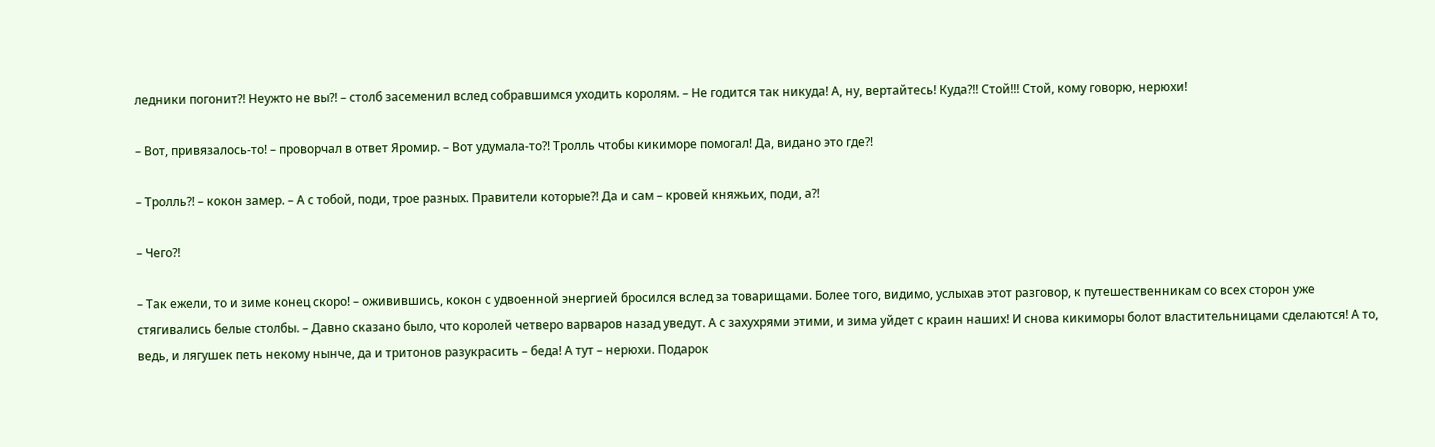ледники погонит?! Неужто не вы?! – столб засеменил вслед собравшимся уходить королям. – Не годится так никуда! А, ну, вертайтесь! Куда?!! Стой!!! Стой, кому говорю, нерюхи!

– Вот, привязалось-то! – проворчал в ответ Яромир. – Вот удумала-то?! Тролль чтобы кикиморе помогал! Да, видано это где?!

– Тролль?! – кокон замер. – А с тобой, поди, трое разных. Правители которые?! Да и сам – кровей княжьих, поди, а?!

– Чего?!

– Так ежели, то и зиме конец скоро! – оживившись, кокон с удвоенной энергией бросился вслед за товарищами. Более того, видимо, услыхав этот разговор, к путешественникам со всех сторон уже стягивались белые столбы. – Давно сказано было, что королей четверо варваров назад уведут. А с захухрями этими, и зима уйдет с краин наших! И снова кикиморы болот властительницами сделаются! А то, ведь, и лягушек петь некому нынче, да и тритонов разукрасить – беда! А тут – нерюхи. Подарок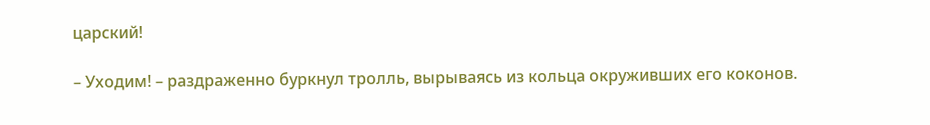царский!

– Уходим! – раздраженно буркнул тролль, вырываясь из кольца окруживших его коконов.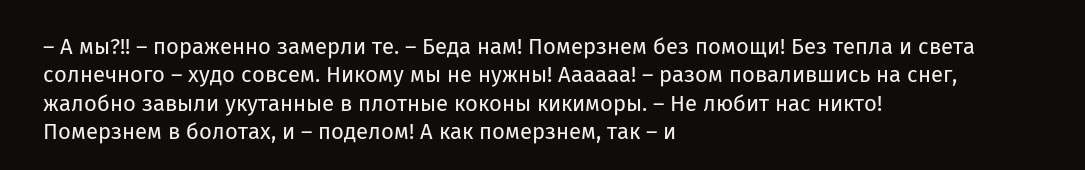– А мы?!! – пораженно замерли те. – Беда нам! Померзнем без помощи! Без тепла и света солнечного – худо совсем. Никому мы не нужны! Аааааа! – разом повалившись на снег, жалобно завыли укутанные в плотные коконы кикиморы. – Не любит нас никто! Померзнем в болотах, и – поделом! А как померзнем, так – и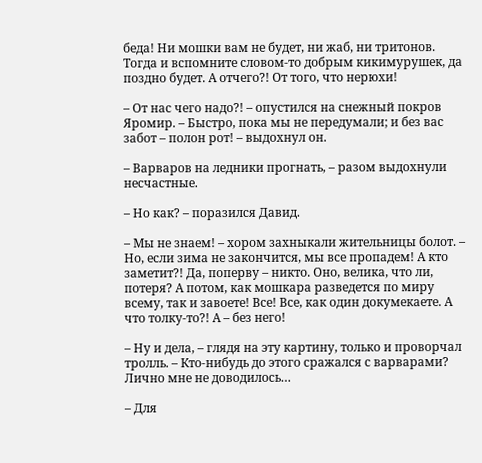беда! Ни мошки вам не будет, ни жаб, ни тритонов. Тогда и вспомните словом-то добрым кикимурушек, да поздно будет. А отчего?! От того, что нерюхи!

– От нас чего надо?! – опустился на снежный покров Яромир. – Быстро, пока мы не передумали; и без вас забот – полон рот! – выдохнул он.

– Варваров на ледники прогнать, – разом выдохнули несчастные.

– Но как? – поразился Давид.

– Мы не знаем! – хором захныкали жительницы болот. – Но, если зима не закончится, мы все пропадем! А кто заметит?! Да, поперву – никто. Оно, велика, что ли, потеря? А потом, как мошкара разведется по миру всему, так и завоете! Все! Все, как один докумекаете. А что толку-то?! А – без него!

– Ну и дела, – глядя на эту картину, только и проворчал тролль. – Кто-нибудь до этого сражался с варварами? Лично мне не доводилось…

– Для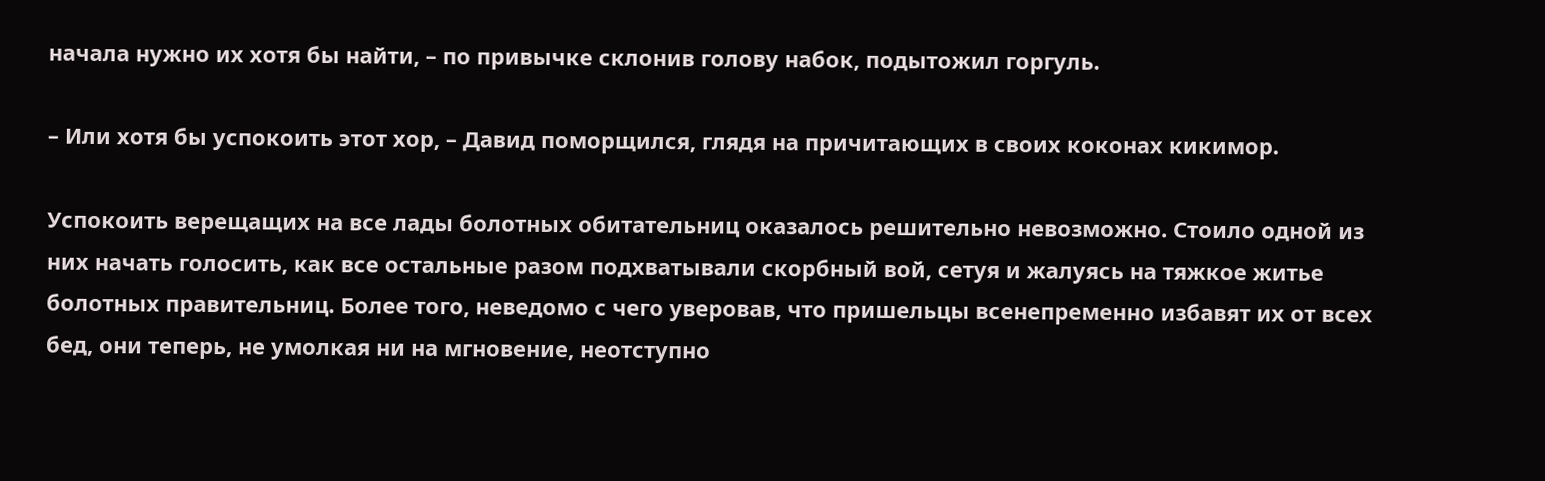начала нужно их хотя бы найти, – по привычке склонив голову набок, подытожил горгуль.

– Или хотя бы успокоить этот хор, – Давид поморщился, глядя на причитающих в своих коконах кикимор.

Успокоить верещащих на все лады болотных обитательниц оказалось решительно невозможно. Стоило одной из них начать голосить, как все остальные разом подхватывали скорбный вой, сетуя и жалуясь на тяжкое житье болотных правительниц. Более того, неведомо с чего уверовав, что пришельцы всенепременно избавят их от всех бед, они теперь, не умолкая ни на мгновение, неотступно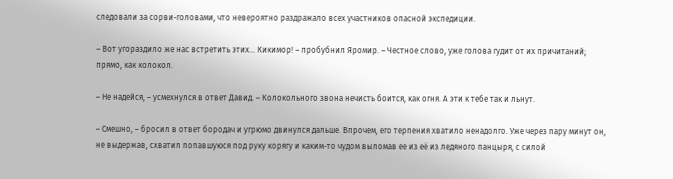следовали за сорви-головами, что невероятно раздражало всех участников опасной экспедиции.

– Вот угораздило же нас встретить этих… Кикимор! – пробубнил Яромир. – Честное слово, уже голова гудит от их причитаний; прямо, как колокол.

– Не надейся, – усмехнулся в ответ Давид. – Колокольного звона нечисть боится, как огня. А эти к тебе так и льнут.

– Смешно, – бросил в ответ бородач и угрюмо двинулся дальше. Впрочем, его терпения хватило ненадолго. Уже через пару минут он, не выдержав, схватил попавшуюся под руку корягу и каким-то чудом выломав ее из её из ледяного панцыря, с силой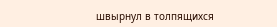швырнул в толпящихся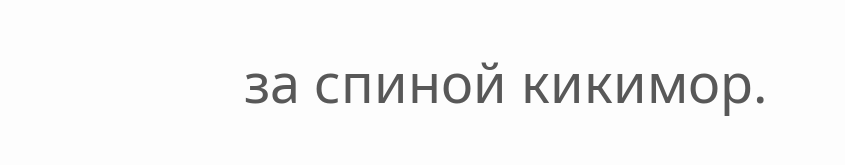за спиной кикимор.